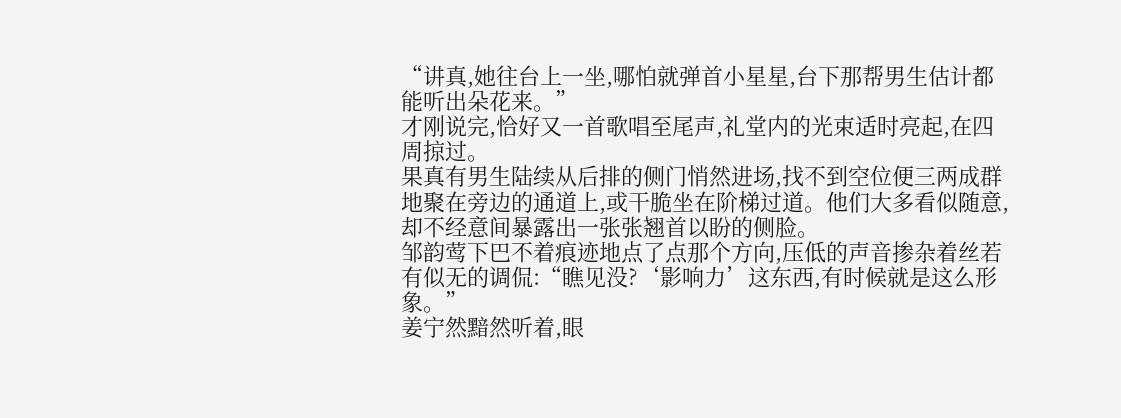“讲真,她往台上一坐,哪怕就弹首小星星,台下那帮男生估计都能听出朵花来。”
才刚说完,恰好又一首歌唱至尾声,礼堂内的光束适时亮起,在四周掠过。
果真有男生陆续从后排的侧门悄然进场,找不到空位便三两成群地聚在旁边的通道上,或干脆坐在阶梯过道。他们大多看似随意,却不经意间暴露出一张张翘首以盼的侧脸。
邹韵莺下巴不着痕迹地点了点那个方向,压低的声音掺杂着丝若有似无的调侃:“瞧见没?‘影响力’这东西,有时候就是这么形象。”
姜宁然黯然听着,眼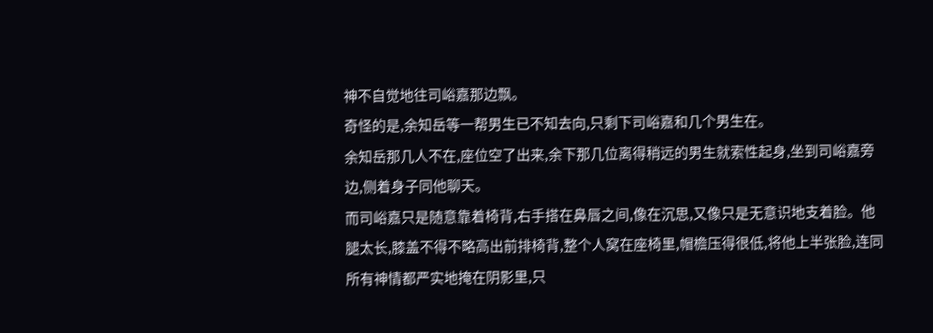神不自觉地往司峪嘉那边飘。
奇怪的是,余知岳等一帮男生已不知去向,只剩下司峪嘉和几个男生在。
余知岳那几人不在,座位空了出来,余下那几位离得稍远的男生就索性起身,坐到司峪嘉旁边,侧着身子同他聊天。
而司峪嘉只是随意靠着椅背,右手搭在鼻唇之间,像在沉思,又像只是无意识地支着脸。他腿太长,膝盖不得不略高出前排椅背,整个人窝在座椅里,帽檐压得很低,将他上半张脸,连同所有神情都严实地掩在阴影里,只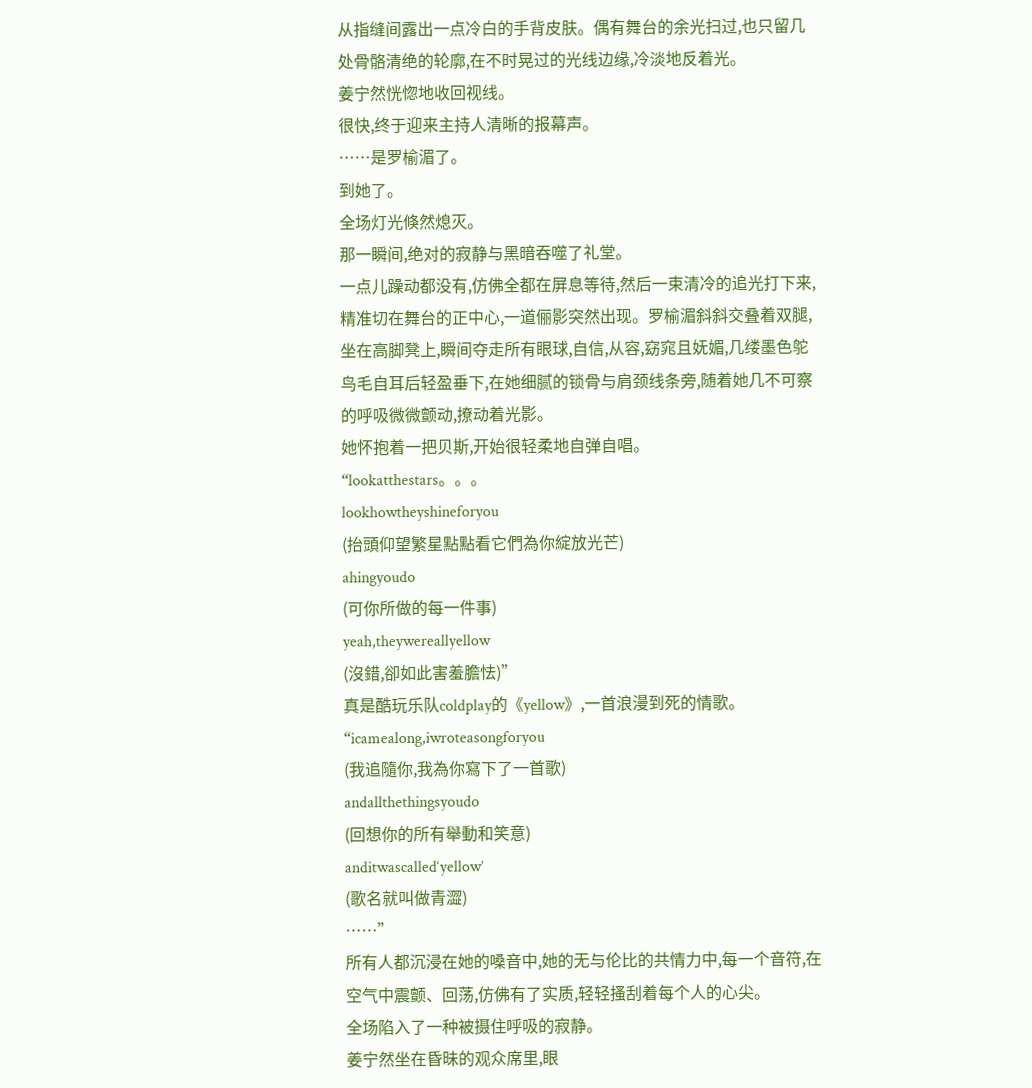从指缝间露出一点冷白的手背皮肤。偶有舞台的余光扫过,也只留几处骨骼清绝的轮廓,在不时晃过的光线边缘,冷淡地反着光。
姜宁然恍惚地收回视线。
很快,终于迎来主持人清晰的报幕声。
……是罗榆湄了。
到她了。
全场灯光倏然熄灭。
那一瞬间,绝对的寂静与黑暗吞噬了礼堂。
一点儿躁动都没有,仿佛全都在屏息等待,然后一束清冷的追光打下来,精准切在舞台的正中心,一道俪影突然出现。罗榆湄斜斜交叠着双腿,坐在高脚凳上,瞬间夺走所有眼球,自信,从容,窈窕且妩媚,几缕墨色鸵鸟毛自耳后轻盈垂下,在她细腻的锁骨与肩颈线条旁,随着她几不可察的呼吸微微颤动,撩动着光影。
她怀抱着一把贝斯,开始很轻柔地自弹自唱。
“lookatthestars。。。
lookhowtheyshineforyou
(抬頭仰望繁星點點看它們為你綻放光芒)
ahingyoudo
(可你所做的每一件事)
yeah,theywereallyellow
(沒錯,卻如此害羞膽怯)”
真是酷玩乐队coldplay的《yellow》,一首浪漫到死的情歌。
“icamealong,iwroteasongforyou
(我追隨你,我為你寫下了一首歌)
andallthethingsyoudo
(回想你的所有舉動和笑意)
anditwascalled‘yellow’
(歌名就叫做青澀)
……”
所有人都沉浸在她的嗓音中,她的无与伦比的共情力中,每一个音符,在空气中震颤、回荡,仿佛有了实质,轻轻搔刮着每个人的心尖。
全场陷入了一种被摄住呼吸的寂静。
姜宁然坐在昏昧的观众席里,眼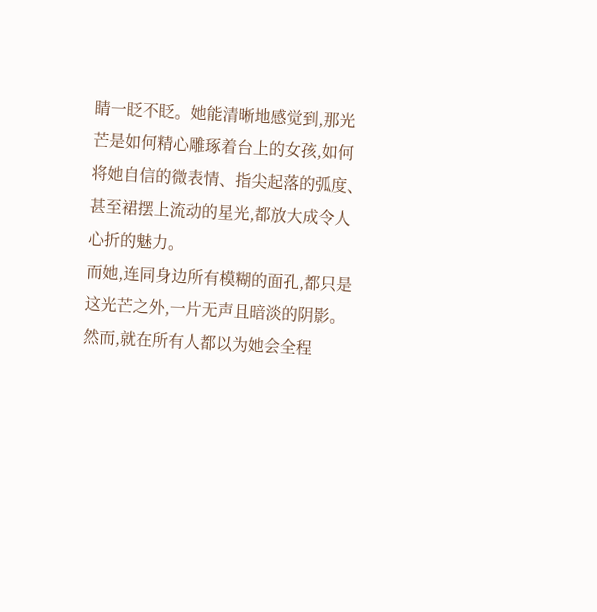睛一眨不眨。她能清晰地感觉到,那光芒是如何精心雕琢着台上的女孩,如何将她自信的微表情、指尖起落的弧度、甚至裙摆上流动的星光,都放大成令人心折的魅力。
而她,连同身边所有模糊的面孔,都只是这光芒之外,一片无声且暗淡的阴影。
然而,就在所有人都以为她会全程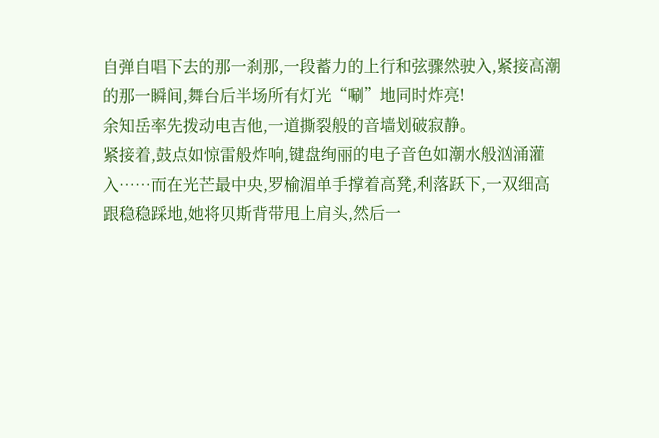自弹自唱下去的那一刹那,一段蓄力的上行和弦骤然驶入,紧接高潮的那一瞬间,舞台后半场所有灯光“唰”地同时炸亮!
余知岳率先拨动电吉他,一道撕裂般的音墙划破寂静。
紧接着,鼓点如惊雷般炸响,键盘绚丽的电子音色如潮水般汹涌灌入……而在光芒最中央,罗榆湄单手撑着高凳,利落跃下,一双细高跟稳稳踩地,她将贝斯背带甩上肩头,然后一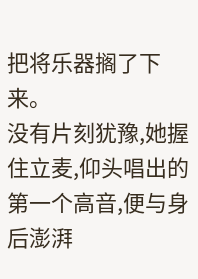把将乐器搁了下来。
没有片刻犹豫,她握住立麦,仰头唱出的第一个高音,便与身后澎湃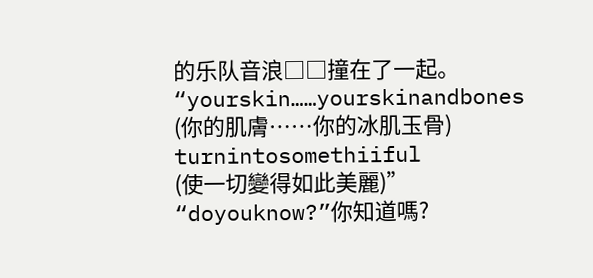的乐队音浪□□撞在了一起。
“yourskin……yourskinandbones
(你的肌膚……你的冰肌玉骨)
turnintosomethiiful
(使一切變得如此美麗)”
“doyouknow?”你知道嗎?